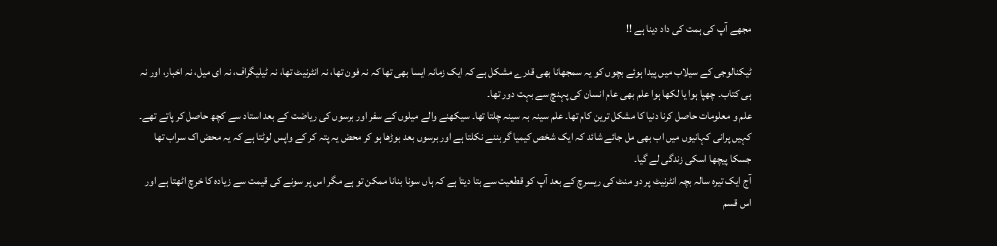مجھے آپ کی ہمت کی داد دینا ہے !!

ٹیکنالوجی کے سیلاب میں پیدا ہوئے بچوں کو یہ سمجھانا بھی قدرے مشکل ہے کہ ایک زمانہ ایسا بھی تھا کہ نہ فون تھا، نہ انٹرنیٹ تھا، نہ ٹیلیگراف، نہ ای میل، نہ اخبار، اور نہ ہی کتاب۔ چھپا ہوا یا لکھا ہوا علم بھی عام انسان کی پہنچ سے بہت دور تھا۔
علم و معلومات حاصل کرنا دنیا کا مشکل ترین کام تھا۔ علم سینہ بہ سینہ چلتا تھا۔ سیکھنے والے میلوں کے سفر اور برسوں کی ریاضت کے بعد استاد سے کچھ حاصل کر پاتے تھے۔
کہیں پرانی کہانیوں میں اب بھی مل جائے شائد کہ ایک شخص کیمیا گر بننے نکلتا ہے اور برسوں بعد بوڑھا ہو کر محض یہ پتہ کر کے واپس لوٹتا ہے کہ یہ محض اک سراب تھا جسکا پیچھا اسکی زندگی لے گیا۔
آج ایک تیرہ سالہ بچہ انٹرنیٹ پر دو منٹ کی ریسرچ کے بعد آپ کو قطعیت سے بتا دیتا ہے کہ ہاں سونا بنانا ممکن تو ہے مگر اس پر سونے کی قیمت سے زیادہ کا خرچ اٹھتا ہے اور اس قسم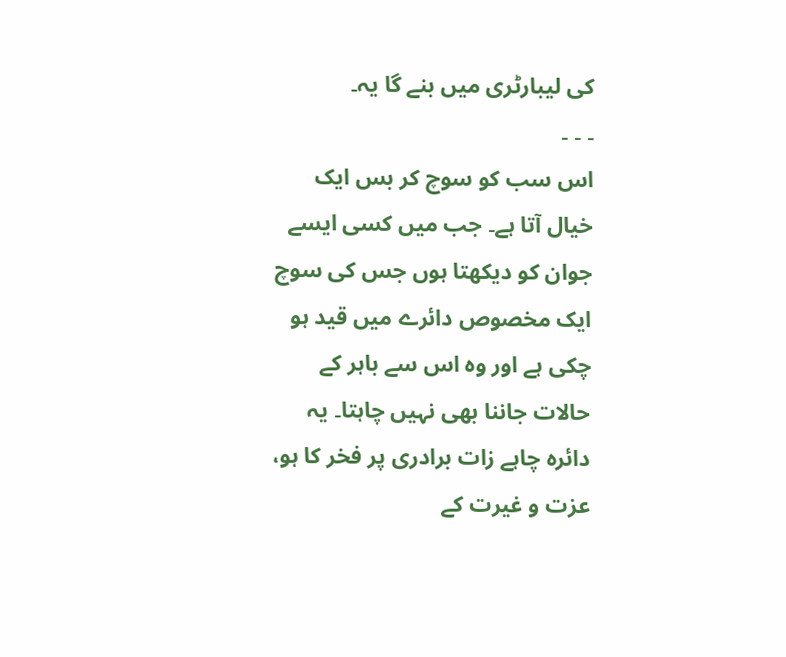کی لیبارٹری میں بنے گا یہ۔
۔ ۔ ۔
اس سب کو سوچ کر بس ایک خیال آتا ہے۔ جب میں کسی ایسے جوان کو دیکھتا ہوں جس کی سوچ ایک مخصوص دائرے میں قید ہو چکی ہے اور وہ اس سے باہر کے حالات جاننا بھی نہیں چاہتا۔ یہ دائرہ چاہے زات برادری پر فخر کا ہو، عزت و غیرت کے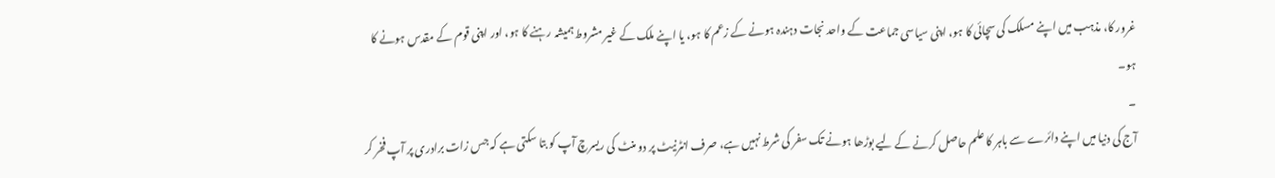غرور کا، مذہب میں اپنے مسلک کی سچائی کا ہو، اپنی سیاسی جماعت کے واحد نجات دہندہ ہونے کے زعم کا ہو، یا اپنے ملک کے غیر مشروط ہمیشہ رہنے کا ہو، اور اپنی قوم کے مقدس ہونے کا ہو۔
۔
آج کی دنیا میں اپنے دائرے سے باہر کا علم حاصل کرنے کے لیے بوڑھا ہونے تک سفر کی شرط نہیں ہے، صرف انٹرنیٹ پر دو منٹ کی ریسرچ آپ کو بتا سکتی ہے کہ جس زات برادری پر آپ فخر کر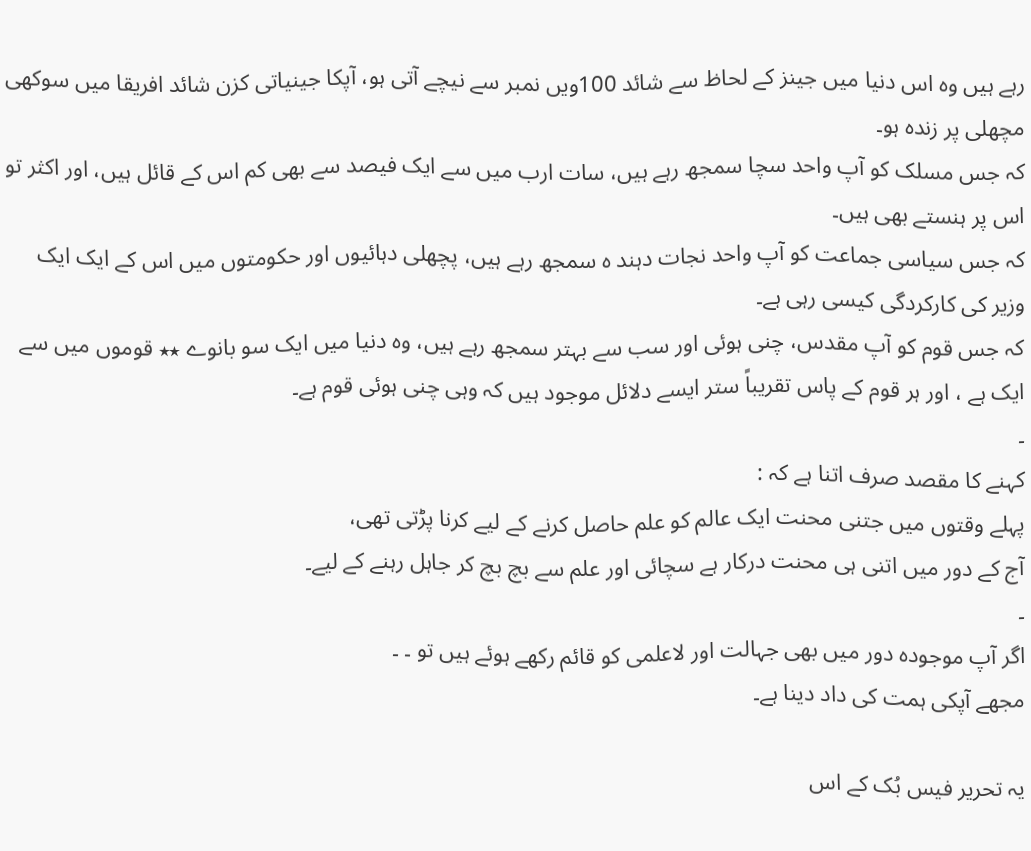رہے ہیں وہ اس دنیا میں جینز کے لحاظ سے شائد 100ویں نمبر سے نیچے آتی ہو، آپکا جینیاتی کزن شائد افریقا میں سوکھی مچھلی پر زندہ ہو۔
کہ جس مسلک کو آپ واحد سچا سمجھ رہے ہیں، سات ارب میں سے ایک فیصد سے بھی کم اس کے قائل ہیں، اور اکثر تو اس پر ہنستے بھی ہیں۔
کہ جس سیاسی جماعت کو آپ واحد نجات دہند ہ سمجھ رہے ہیں، پچھلی دہائیوں اور حکومتوں میں اس کے ایک ایک وزیر کی کارکردگی کیسی رہی ہے۔
کہ جس قوم کو آپ مقدس، چنی ہوئی اور سب سے بہتر سمجھ رہے ہیں، وہ دنیا میں ایک سو بانوے ٭٭ قوموں میں سے ایک ہے ، اور ہر قوم کے پاس تقریباً ستر ایسے دلائل موجود ہیں کہ وہی چنی ہوئی قوم ہے۔
۔
کہنے کا مقصد صرف اتنا ہے کہ :
پہلے وقتوں میں جتنی محنت ایک عالم کو علم حاصل کرنے کے لیے کرنا پڑتی تھی،
آج کے دور میں اتنی ہی محنت درکار ہے سچائی اور علم سے بچ بچ کر جاہل رہنے کے لیے۔
۔
اگر آپ موجودہ دور میں بھی جہالت اور لاعلمی کو قائم رکھے ہوئے ہیں تو ۔ ۔
مجھے آپکی ہمت کی داد دینا ہے۔

یہ تحریر فیس بُک کے اس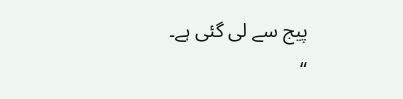پیج سے لی گئی ہے۔
“